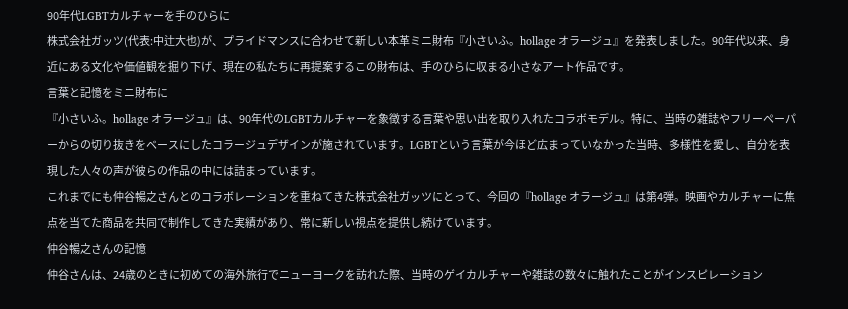90年代LGBTカルチャーを手のひらに
株式会社ガッツ(代表:中辻大也)が、プライドマンスに合わせて新しい本革ミニ財布『小さいふ。hollage オラージュ』を発表しました。90年代以来、身近にある文化や価値観を掘り下げ、現在の私たちに再提案するこの財布は、手のひらに収まる小さなアート作品です。
言葉と記憶をミニ財布に
『小さいふ。hollage オラージュ』は、90年代のLGBTカルチャーを象徴する言葉や思い出を取り入れたコラボモデル。特に、当時の雑誌やフリーペーパーからの切り抜きをベースにしたコラージュデザインが施されています。LGBTという言葉が今ほど広まっていなかった当時、多様性を愛し、自分を表現した人々の声が彼らの作品の中には詰まっています。
これまでにも仲谷暢之さんとのコラボレーションを重ねてきた株式会社ガッツにとって、今回の『hollage オラージュ』は第4弾。映画やカルチャーに焦点を当てた商品を共同で制作してきた実績があり、常に新しい視点を提供し続けています。
仲谷暢之さんの記憶
仲谷さんは、24歳のときに初めての海外旅行でニューヨークを訪れた際、当時のゲイカルチャーや雑誌の数々に触れたことがインスピレーション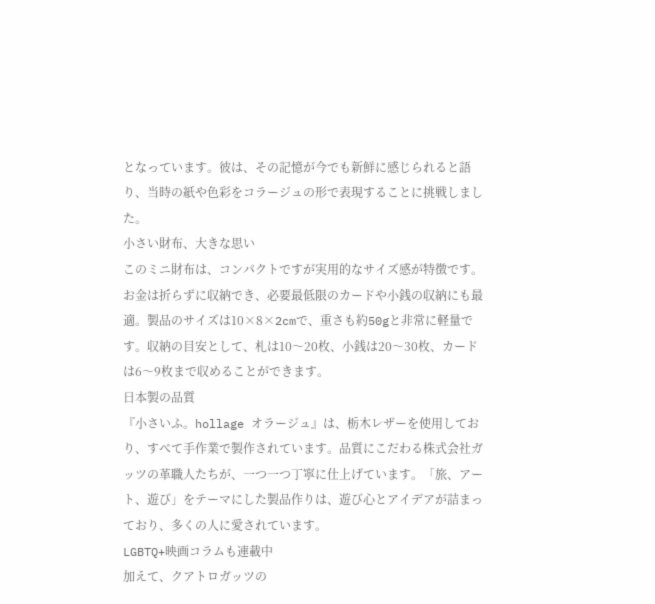となっています。彼は、その記憶が今でも新鮮に感じられると語り、当時の紙や色彩をコラージュの形で表現することに挑戦しました。
小さい財布、大きな思い
このミニ財布は、コンパクトですが実用的なサイズ感が特徴です。お金は折らずに収納でき、必要最低限のカードや小銭の収納にも最適。製品のサイズは10×8×2cmで、重さも約50gと非常に軽量です。収納の目安として、札は10〜20枚、小銭は20〜30枚、カードは6〜9枚まで収めることができます。
日本製の品質
『小さいふ。hollage オラージュ』は、栃木レザーを使用しており、すべて手作業で製作されています。品質にこだわる株式会社ガッツの革職人たちが、一つ一つ丁寧に仕上げています。「旅、アート、遊び」をテーマにした製品作りは、遊び心とアイデアが詰まっており、多くの人に愛されています。
LGBTQ+映画コラムも連載中
加えて、クアトロガッツの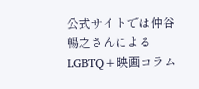公式サイトでは仲谷暢之さんによるLGBTQ+映画コラム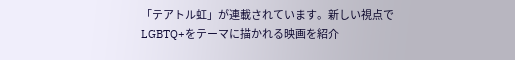「テアトル虹」が連載されています。新しい視点でLGBTQ+をテーマに描かれる映画を紹介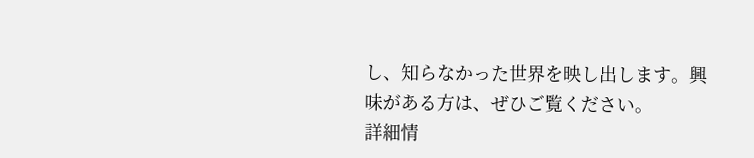し、知らなかった世界を映し出します。興味がある方は、ぜひご覧ください。
詳細情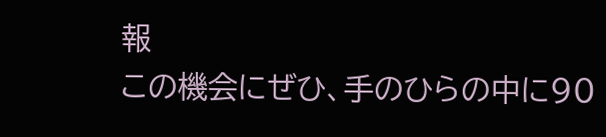報
この機会にぜひ、手のひらの中に90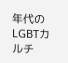年代のLGBTカルチ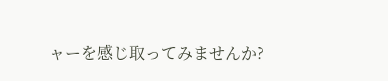ャーを感じ取ってみませんか?